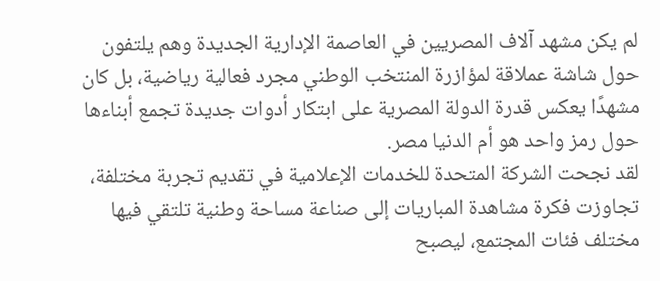لم يكن مشهد آلاف المصريين في العاصمة الإدارية الجديدة وهم يلتفون حول شاشة عملاقة لمؤازرة المنتخب الوطني مجرد فعالية رياضية، بل كان مشهدًا يعكس قدرة الدولة المصرية على ابتكار أدوات جديدة تجمع أبناءها حول رمز واحد هو أم الدنيا مصر.
لقد نجحت الشركة المتحدة للخدمات الإعلامية في تقديم تجربة مختلفة، تجاوزت فكرة مشاهدة المباريات إلى صناعة مساحة وطنية تلتقي فيها مختلف فئات المجتمع، ليصبح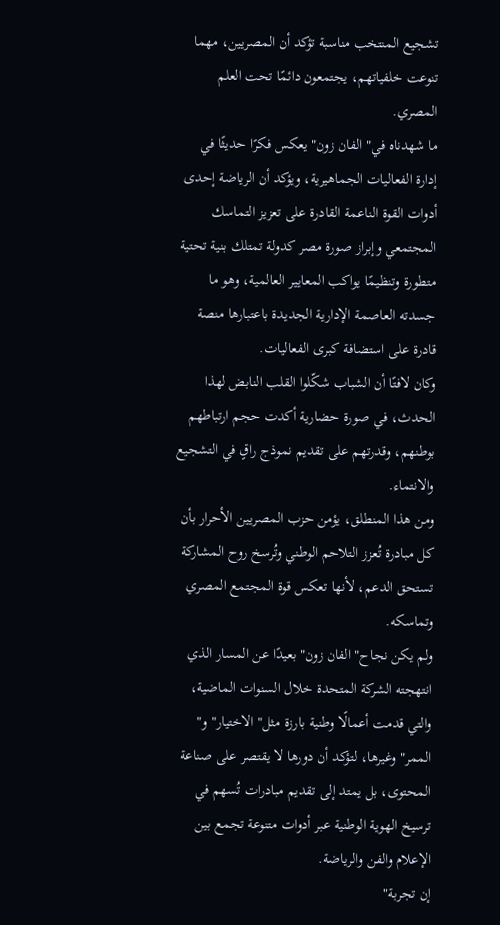تشجيع المنتخب مناسبة تؤكد أن المصريين، مهما تنوعت خلفياتهم، يجتمعون دائمًا تحت العلم المصري.
ما شهدناه في" الفان زون" يعكس فكرًا حديثًا في إدارة الفعاليات الجماهيرية، ويؤكد أن الرياضة إحدى أدوات القوة الناعمة القادرة على تعزيز التماسك المجتمعي وإبراز صورة مصر كدولة تمتلك بنية تحتية متطورة وتنظيمًا يواكب المعايير العالمية، وهو ما جسدته العاصمة الإدارية الجديدة باعتبارها منصة قادرة على استضافة كبرى الفعاليات.
وكان لافتًا أن الشباب شكّلوا القلب النابض لهذا الحدث، في صورة حضارية أكدت حجم ارتباطهم بوطنهم، وقدرتهم على تقديم نموذج راقٍ في التشجيع والانتماء.
ومن هذا المنطلق، يؤمن حزب المصريين الأحرار بأن كل مبادرة تُعزز التلاحم الوطني وتُرسخ روح المشاركة تستحق الدعم، لأنها تعكس قوة المجتمع المصري وتماسكه.
ولم يكن نجاح" الفان زون" بعيدًا عن المسار الذي انتهجته الشركة المتحدة خلال السنوات الماضية، والتي قدمت أعمالًا وطنية بارزة مثل" الاختيار" و" الممر" وغيرها، لتؤكد أن دورها لا يقتصر على صناعة المحتوى، بل يمتد إلى تقديم مبادرات تُسهم في ترسيخ الهوية الوطنية عبر أدوات متنوعة تجمع بين الإعلام والفن والرياضة.
إن تجربة"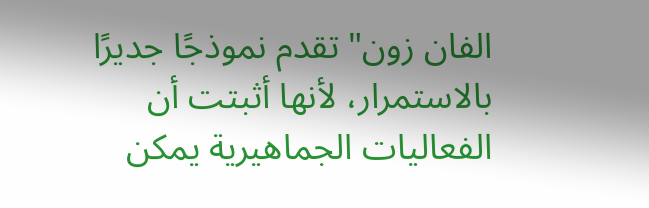الفان زون" تقدم نموذجًا جديرًا بالاستمرار، لأنها أثبتت أن الفعاليات الجماهيرية يمكن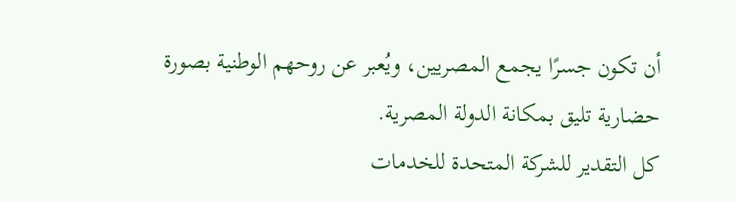أن تكون جسرًا يجمع المصريين، ويُعبر عن روحهم الوطنية بصورة حضارية تليق بمكانة الدولة المصرية.
كل التقدير للشركة المتحدة للخدمات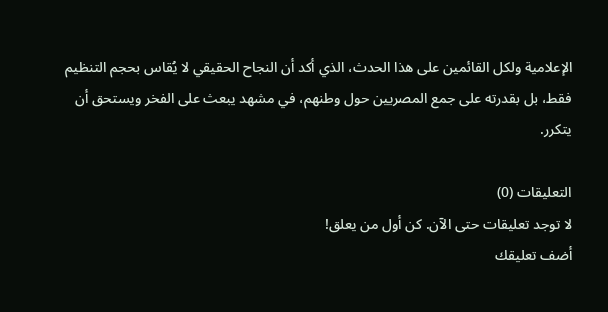الإعلامية ولكل القائمين على هذا الحدث، الذي أكد أن النجاح الحقيقي لا يُقاس بحجم التنظيم فقط، بل بقدرته على جمع المصريين حول وطنهم، في مشهد يبعث على الفخر ويستحق أن يتكرر.

التعليقات (0)
لا توجد تعليقات حتى الآن. كن أول من يعلق!
أضف تعليقك